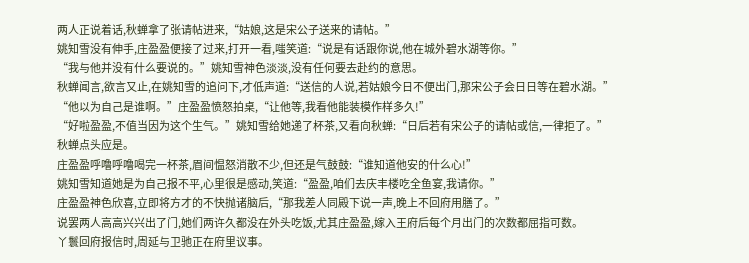两人正说着话,秋蝉拿了张请帖进来,“姑娘,这是宋公子送来的请帖。”
姚知雪没有伸手,庄盈盈便接了过来,打开一看,嗤笑道:“说是有话跟你说,他在城外碧水湖等你。”
“我与他并没有什么要说的。”姚知雪神色淡淡,没有任何要去赴约的意思。
秋蝉闻言,欲言又止,在姚知雪的追问下,才低声道:“送信的人说,若姑娘今日不便出门,那宋公子会日日等在碧水湖。”
“他以为自己是谁啊。”庄盈盈愤怒拍桌,“让他等,我看他能装模作样多久!”
“好啦盈盈,不值当因为这个生气。”姚知雪给她递了杯茶,又看向秋蝉:“日后若有宋公子的请帖或信,一律拒了。”
秋蝉点头应是。
庄盈盈呼噜呼噜喝完一杯茶,眉间愠怒消散不少,但还是气鼓鼓:“谁知道他安的什么心!”
姚知雪知道她是为自己报不平,心里很是感动,笑道:“盈盈,咱们去庆丰楼吃全鱼宴,我请你。”
庄盈盈神色欣喜,立即将方才的不快抛诸脑后,“那我差人同殿下说一声,晚上不回府用膳了。”
说罢两人高高兴兴出了门,她们两许久都没在外头吃饭,尤其庄盈盈,嫁入王府后每个月出门的次数都屈指可数。
丫鬟回府报信时,周延与卫驰正在府里议事。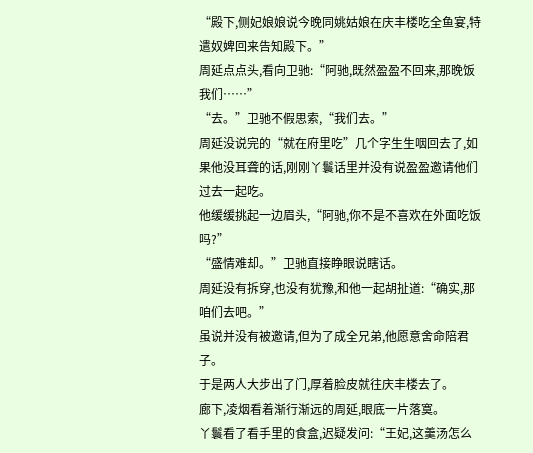“殿下,侧妃娘娘说今晚同姚姑娘在庆丰楼吃全鱼宴,特遣奴婢回来告知殿下。”
周延点点头,看向卫驰:“阿驰,既然盈盈不回来,那晚饭我们……”
“去。”卫驰不假思索,“我们去。”
周延没说完的“就在府里吃”几个字生生咽回去了,如果他没耳聋的话,刚刚丫鬟话里并没有说盈盈邀请他们过去一起吃。
他缓缓挑起一边眉头,“阿驰,你不是不喜欢在外面吃饭吗?”
“盛情难却。”卫驰直接睁眼说瞎话。
周延没有拆穿,也没有犹豫,和他一起胡扯道:“确实,那咱们去吧。”
虽说并没有被邀请,但为了成全兄弟,他愿意舍命陪君子。
于是两人大步出了门,厚着脸皮就往庆丰楼去了。
廊下,凌烟看着渐行渐远的周延,眼底一片落寞。
丫鬟看了看手里的食盒,迟疑发问:“王妃,这羹汤怎么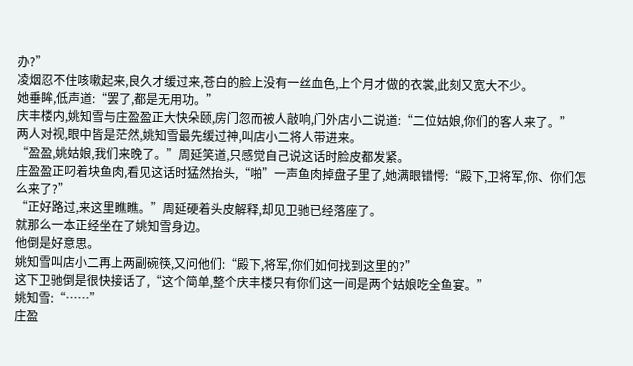办?”
凌烟忍不住咳嗽起来,良久才缓过来,苍白的脸上没有一丝血色,上个月才做的衣裳,此刻又宽大不少。
她垂眸,低声道:“罢了,都是无用功。”
庆丰楼内,姚知雪与庄盈盈正大快朵颐,房门忽而被人敲响,门外店小二说道:“二位姑娘,你们的客人来了。”
两人对视,眼中皆是茫然,姚知雪最先缓过神,叫店小二将人带进来。
“盈盈,姚姑娘,我们来晚了。”周延笑道,只感觉自己说这话时脸皮都发紧。
庄盈盈正叼着块鱼肉,看见这话时猛然抬头,“啪”一声鱼肉掉盘子里了,她满眼错愕:“殿下,卫将军,你、你们怎么来了?”
“正好路过,来这里瞧瞧。”周延硬着头皮解释,却见卫驰已经落座了。
就那么一本正经坐在了姚知雪身边。
他倒是好意思。
姚知雪叫店小二再上两副碗筷,又问他们:“殿下,将军,你们如何找到这里的?”
这下卫驰倒是很快接话了,“这个简单,整个庆丰楼只有你们这一间是两个姑娘吃全鱼宴。”
姚知雪:“……”
庄盈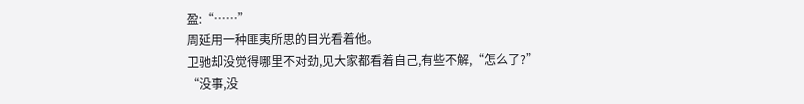盈:“……”
周延用一种匪夷所思的目光看着他。
卫驰却没觉得哪里不对劲,见大家都看着自己,有些不解,“怎么了?”
“没事,没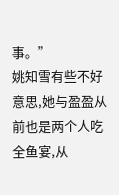事。”
姚知雪有些不好意思,她与盈盈从前也是两个人吃全鱼宴,从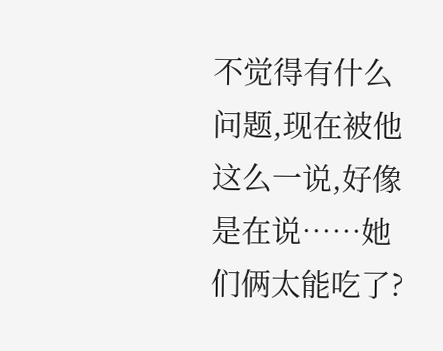不觉得有什么问题,现在被他这么一说,好像是在说……她们俩太能吃了?